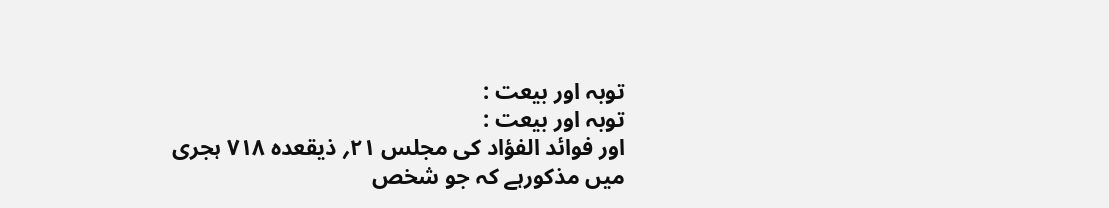توبہ اور بیعت :
توبہ اور بیعت :
اور فوائد الفؤاد کی مجلس ۲۱؍ ذیقعدہ ۷۱۸ ہجری میں مذکورہے کہ جو شخص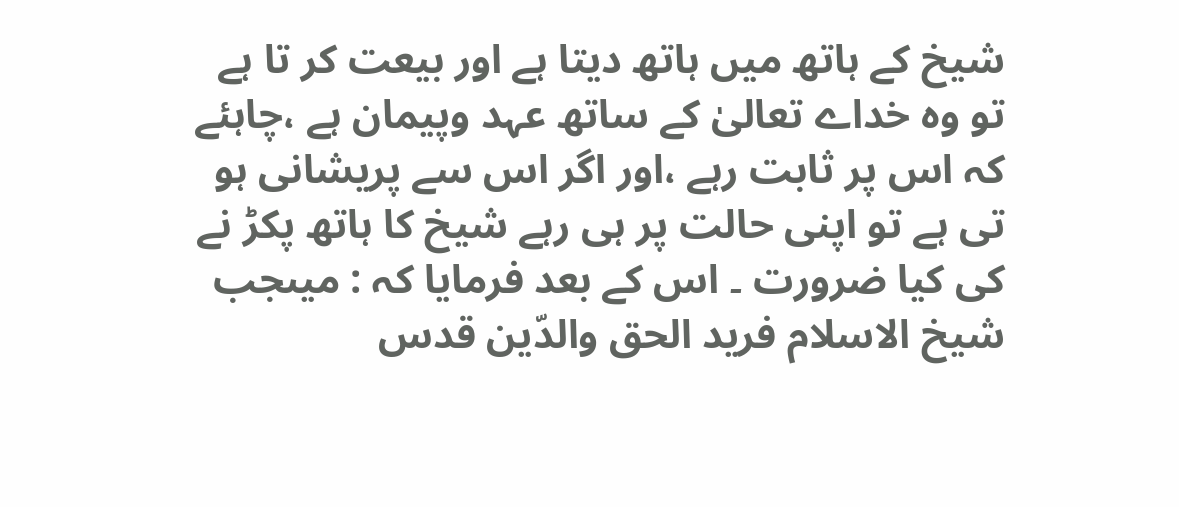شیخ کے ہاتھ میں ہاتھ دیتا ہے اور بیعت کر تا ہے تو وہ خداے تعالیٰ کے ساتھ عہد وپیمان ہے ،چاہئے کہ اس پر ثابت رہے ،اور اگر اس سے پریشانی ہو تی ہے تو اپنی حالت پر ہی رہے شیخ کا ہاتھ پکڑ نے کی کیا ضرورت ۔ اس کے بعد فرمایا کہ : میںجب شیخ الاسلام فرید الحق والدّین قدس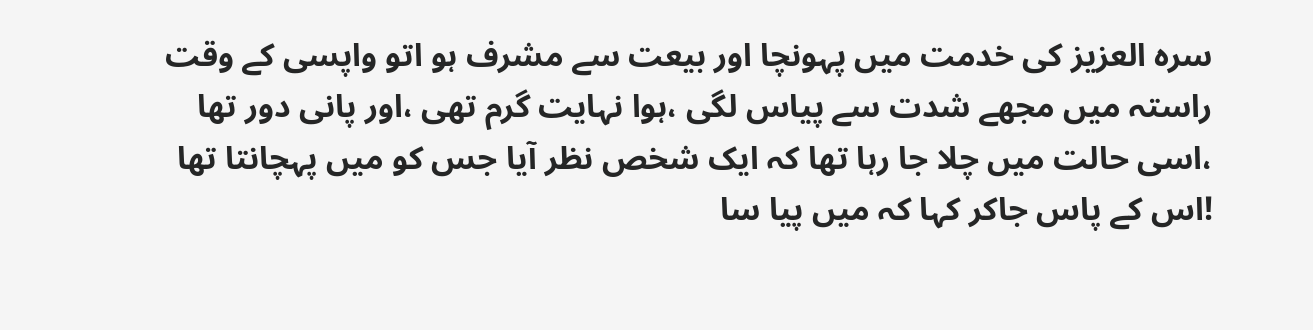سرہ العزیز کی خدمت میں پہونچا اور بیعت سے مشرف ہو اتو واپسی کے وقت راستہ میں مجھے شدت سے پیاس لگی ،ہوا نہایت گرم تھی ،اور پانی دور تھا ،اسی حالت میں چلا جا رہا تھا کہ ایک شخص نظر آیا جس کو میں پہچانتا تھا !اس کے پاس جاکر کہا کہ میں پیا سا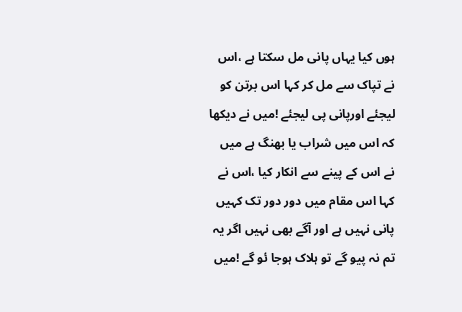ہوں کیا یہاں پانی مل سکتا ہے ،اس نے تپاک سے مل کر کہا اس برتن کو لیجئے اورپانی پی لیجئے !میں نے دیکھا کہ اس میں شراب یا بھنگ ہے میں نے اس کے پینے سے انکار کیا ،اس نے کہا اس مقام میں دور دور تک کہیں پانی نہیں ہے اور آگے بھی نہیں اگر یہ تم نہ پیو گے تو ہلاک ہوجا ئو گے !میں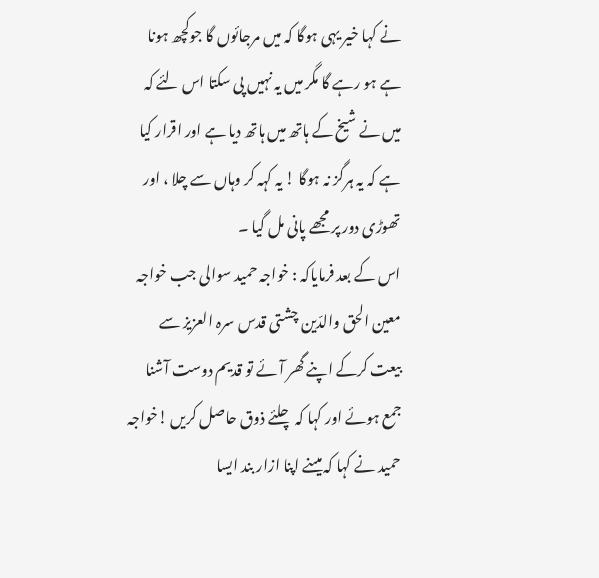نے کہا خیر یہی ہوگا کہ میں مرجائوں گا جوکچھ ہونا ہے ہو رہے گا مگر میں یہ نہیں پی سکتا اس لئے کہ میں نے شیخ کے ہاتھ میں ہاتھ دیا ہے اور اقرار کیا ہے کہ یہ ہرگز نہ ہوگا ! یہ کہہ کر وہاں سے چلا ، اور تھوڑی دور پر مجھے پانی مل گیا ۔
اس کے بعد فرمایاکہ : خواجہ حمید سوالی جب خواجہ معین الحق والدّین چشتی قدس سرہ العزیز سے بیعت کرکے اپنے گھر آئے تو قدیم دوست آشنا جمع ہوئے اور کہا کہ چلئے ذوق حاصل کریں !خواجہ حمید نے کہا کہ میںنے اپنا ازار بند ایسا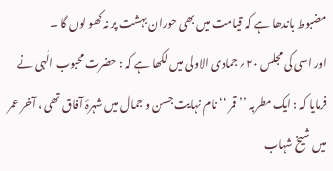مضبوط باندھا ہے کہ قیامت میں بھی حوران بہشت پر نہ کھو لوں گا ۔
اور اسی کی مجلس ۲۰؍ جمادی الاولی میں لکھا ہے کہ : حضرت محبوب الٰہی نے فرمایا کہ : ایک مطربہ ’’قمر ‘‘ نام نہایت جسن و جمال میں شہرۂ آفاق تھی ، آخر عمر میں شیخ شہاب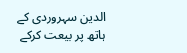الدین سہروردی کے ہاتھ پر بیعت کرکے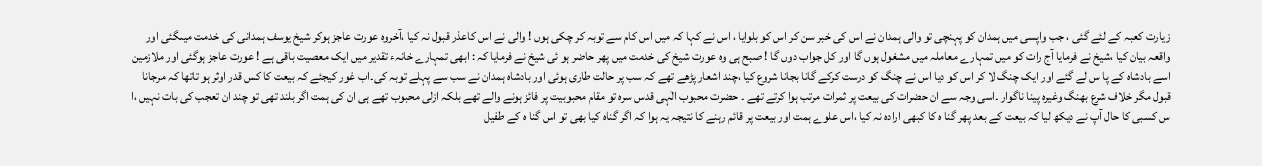زیارت کعبہ کے لئے گئی ، جب واپسی میں ہمدان کو پہنچی تو والی ہمدان نے اس کی خبر سن کر اس کو بلوایا ، اس نے کہا کہ میں اس کام سے توبہ کر چکی ہوں ! والی نے اس کاعذر قبول نہ کیا ،آخروہ عورت عاجز ہوکر شیخ یوسف ہمدانی کی خدمت میںگئی اور واقعہ بیان کیا ،شیخ نے فرمایا آج رات کو میں تمہارے معاملہ میں مشغول ہوں گا اور کل جواب دوں گا ! صبح ہی وہ عورت شیخ کی خدمت میں پھر حاضر ہو ئی شیخ نے فرمایا کہ : ابھی تمہارے خانہء تقدیر میں ایک معصیت باقی ہے ! عورت عاجز ہوگئی اور ملازمین اسے بادشاہ کے پا س لے گئے اور ایک چنگ لا کر اس کو دیا اس نے چنگ کو درست کرکے گانا بجانا شروع کیا ،چند اشعار پڑھے تھے کہ سب پر حالت طاری ہوئی اور بادشاہ ہمدان نے سب سے پہلے توبہ کی۔اب غور کیجئے کہ بیعت کا کس قدر اوثر ہو تاتھا کہ مرجانا قبول مگر خلاف شرع بھنگ وغیرہ پینا ناگوار ۔اسی وجہ سے ان حضرات کی بیعت پر ثمرات مرتب ہوا کرتے تھے ۔ حضرت محبوب الٰہی قدس سرہ تو مقام محبوبیت پر فائز ہونے والے تھے بلکہ ازلی محبوب تھے ہی ان کی ہمت اگر بلند تھی تو چند ان تعجب کی بات نہیں ،ا س کسبی کا حال آپ نے دیکھ لیا کہ بیعت کے بعد پھر گنا ہ کا کبھی ارادہ نہ کیا ،اس علوے ہمت اور بیعت پر قائم رہنے کا نتیجہ یہ ہوا کہ اگر گناہ کیا بھی تو اس گنا ہ کے طفیل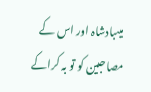میںبادشاہ اور اس کے مصاحبین کو تو بہ کراکے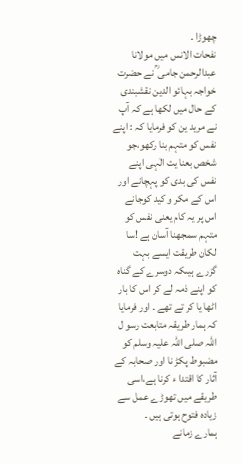چھوڑا ۔
نفحات الانس میں مولانا عبدالرحمن جامی ؒ نے حضرت خواجہ بہائو الدین نقشبندی کے حال میں لکھا ہے کہ آپ نے مرید ین کو فرمایا کہ : اپنے نفس کو متہم بنا رکھو،جو شخص بعنا یت الٰہی اپنے نفس کی بدی کو پہچانے اور اس کے مکر و کید کوجانے اس پر یہ کام یعنی نفس کو متہم سمجھنا آسان ہے !سا لکان طریقت ایسے بہت گزرے ہیںکہ دوسرے کے گناہ کو اپنے ذمہ لے کر اس کا بار اٹھا یا کر تے تھے ۔ اور فرمایا کہ ہمار طریقہ متابعت رسو ل اللہ صلی اللہ علیہ وسلم کو
مضبوط پکڑ نا اور صحابہ کے آثار کا اقتدا ء کرنا ہے،اسی طریقے میں تھوڑے عمل سے زیادہ فتوح ہوتی ہیں ۔
ہمارے زمانے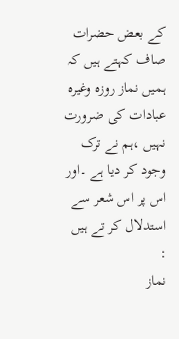کے بعض حضرات صاف کہتے ہیں کہ ہمیں نماز روزہ وغیرہ عبادات کی ضرورت نہیں ،ہم نے ترک وجود کر دیا ہے ۔اور اس پر اس شعر سے استدلال کر تے ہیں :
نماز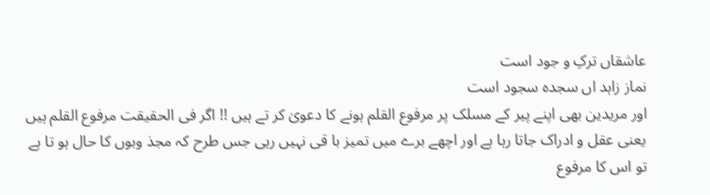عاشقاں ترکِ و جود است
نماز زاہد اں سجدہ سجود است
اور مریدین بھی اپنے پیر کے مسلک پر مرفوع القلم ہونے کا دعویٰ کر تے ہیں !! اگر فی الحقیقت مرفوع القلم ہیں یعنی عقل و ادراک جاتا رہا ہے اور اچھے برے میں تمیز با قی نہیں رہی جس طرح کہ مجذ وبوں کا حال ہو تا ہے تو اس کا مرفوع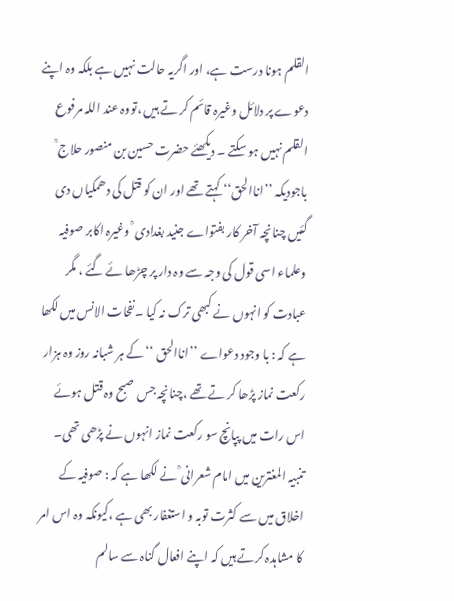القلم ہونا درست ہے، اور اگریہ حالت نہیں ہے بلکہ وہ اپنے دعوے پر دلائل وغیرہ قائم کر تے ہیں ،تووہ عند اللہ مرفوع القلم نہیں ہو سکتے ۔ دیکھئے حضرت حسین بن منصور حلاج ؒ باجودیکہ ’’اناالحق‘‘ کہتے تھے اور ان کو قتل کی دھمکیاں دی گئیں چنانچہ آخر کار بفتواے جنید بغدادی ؒ وغیرہ اکابر صوفیہ وعلماء اسی قول کی وجہ سے وہ دار پر چڑھا ئے گئے ، مگر عبادت کو انہوں نے کبھی ترک نہ کیا ۔نفحات الانس میں لکھا ہے کہ : با وجود دعواے ’’اناالحق ‘‘ کے ہر شبانہ روز وہ ہزار رکعت نماز پڑھا کر تے تھے ،چنانچہ جس صبح وہ قتل ہوئے اس رات میں پپانچ سو رکعت نماز انہوں نے پڑھی تھی۔
تنبیہ المغترین میں امام شعرانی ؒ نے لکھا ہے کہ : صوفیہ کے اخلاق میں سے کثرت توبہ و استغفار بھی ہے ،کیونکہ وہ اس امر کا مشاہدہ کرتے ہیں کہ اپنے افعال گناہ سے سالم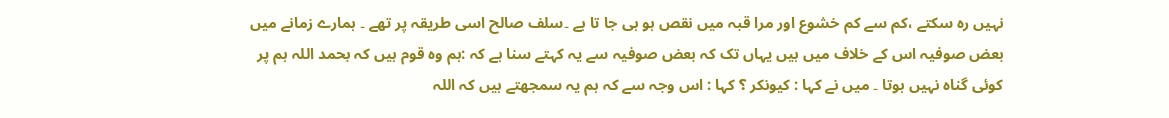نہیں رہ سکتے ،کم سے کم خشوع اور مرا قبہ میں نقص ہو ہی جا تا ہے ۔سلف صالح اسی طریقہ پر تھے ۔ ہمارے زمانے میں بعض صوفیہ اس کے خلاف میں ہیں یہاں تک کہ بعض صوفیہ سے یہ کہتے سنا ہے کہ :ہم وہ قوم ہیں کہ بحمد اللہ ہم پر کوئی گناہ نہیں ہوتا ۔ میں نے کہا : کیونکر ؟ کہا : اس وجہ سے کہ ہم یہ سمجھتے ہیں کہ اللہ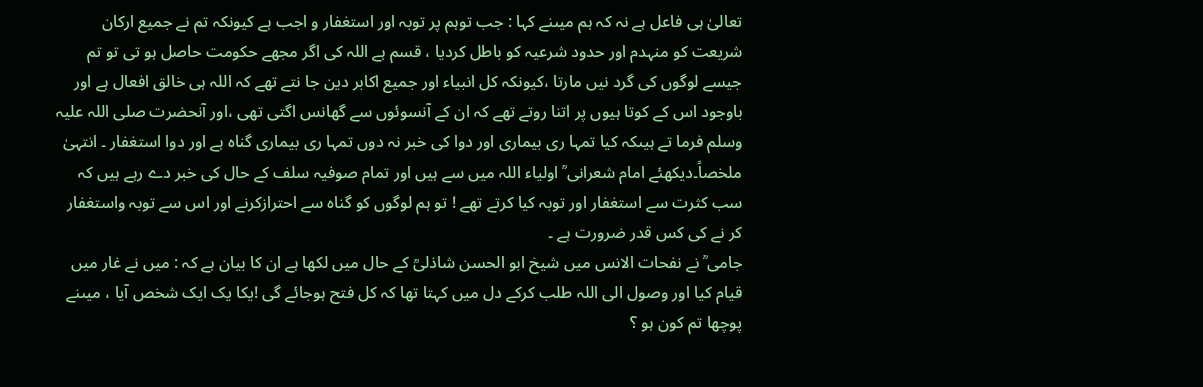تعالیٰ ہی فاعل ہے نہ کہ ہم میںنے کہا : جب توہم پر توبہ اور استغفار و اجب ہے کیونکہ تم نے جمیع ارکان شریعت کو منہدم اور حدود شرعیہ کو باطل کردیا ، قسم ہے اللہ کی اگر مجھے حکومت حاصل ہو تی تو تم جیسے لوگوں کی گرد نیں مارتا ،کیونکہ کل انبیاء اور جمیع اکابر دین جا نتے تھے کہ اللہ ہی خالق افعال ہے اور باوجود اس کے کوتا ہیوں پر اتنا روتے تھے کہ ان کے آنسوئوں سے گھانس اگتی تھی ،اور آنحضرت صلی اللہ علیہ وسلم فرما تے ہیںکہ کیا تمہا ری بیماری اور دوا کی خبر نہ دوں تمہا ری بیماری گناہ ہے اور دوا استغفار ۔ انتہیٰ ملخصاً۔دیکھئے امام شعرانی ؒ اولیاء اللہ میں سے ہیں اور تمام صوفیہ سلف کے حال کی خبر دے رہے ہیں کہ سب کثرت سے استغفار اور توبہ کیا کرتے تھے ! تو ہم لوگوں کو گناہ سے احترازکرنے اور اس سے توبہ واستغفار کر نے کی کس قدر ضرورت ہے ۔
جامی ؒ نے نفحات الانس میں شیخ ابو الحسن شاذلیؒ کے حال میں لکھا ہے ان کا بیان ہے کہ : میں نے غار میں قیام کیا اور وصول الی اللہ طلب کرکے دل میں کہتا تھا کہ کل فتح ہوجائے گی !یکا یک ایک شخص آیا ، میںنے پوچھا تم کون ہو ؟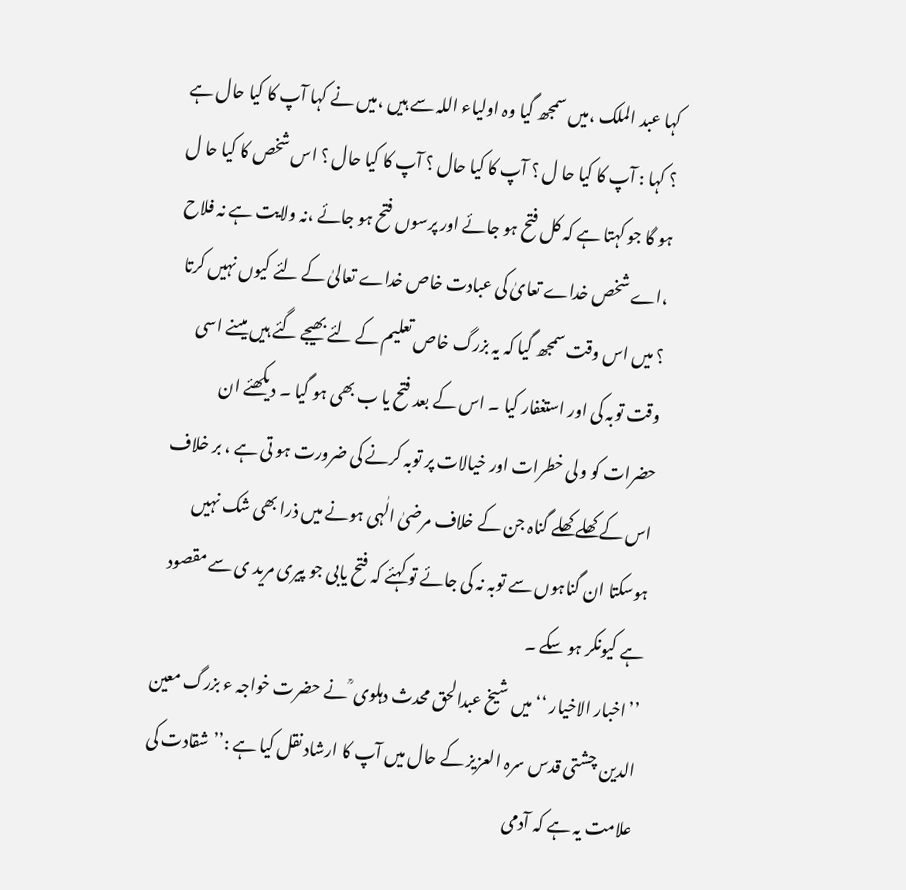کہا عبد الملک ،میں سمجھ گیا وہ اولیاء اللہ سے ہیں ،میں نے کہا آپ کا کیا حال ہے ؟ کہا : آپ کا کیا حا ل ؟ آپ کا کیا حال ؟ آپ کا کیا حال ؟ اس شخص کا کیا حا ل ہو گا جو کہتا ہے کہ کل فتح ہو جائے اور پرسوں فتح ہو جائے ،نہ ولایت ہے نہ فلاح ،اے شخص خداے تعایٰ کی عبادت خاص خداے تعالیٰ کے لئے کیوں نہیں کرتا ؟ میں اس وقت سمجھ گیا کہ یہ بزرگ خاص تعلیم کے لئے بھیجے گئے ہیں میںنے اسی وقت توبہ کی اور استغفار کیا ۔ اس کے بعد فتح یا ب بھی ہو گیا ۔ دیکھئے ان حضرات کو ولی خطرات اور خیالات پر توبہ کرنے کی ضرورت ہو تی ہے ، بر خلاف اس کے کھلے کھلے گناہ جن کے خلاف مرضیٰ الٰہی ہونے میں ذرا بھی شک نہیں ہوسکتا ان گناہوں سے توبہ نہ کی جائے تو کہئے کہ فتح یابی جو پیری مرید ی سے مقصود ہے کیونکر ہو سکے ۔
’’اخبار الاخیار ‘‘ میں شیخ عبدالحق محدث دہلوی ؒ نے حضرت خواجہ ء بزرگ معین الدین چشتی قدس سرہ العزیز کے حال میں آپ کا ارشاد نقل کیا ہے :’’شقادت کی علامت یہ ہے کہ آدمی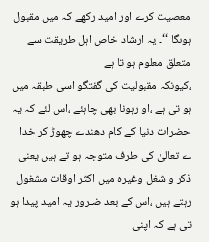معصیت کرے اور امید رکھے کہ میں مقبول ہوںگا ‘‘۔ یہ ارشاد خاص اہل طریقت سے متعلق معلوم ہو تا ہے
،کیونکہ مقبولیت کی گفتگو اسی طبقہ میں ہو تی ہے ،او رہونا بھی چاہئے ،اس لئے کہ یہ حضرات دنیا کے کام دھندے چھوڑ کر خدا ے تعالیٰ کی طرف متوجہ ہو تے ہیں یعنی ذکر و شغل وغیرہ میں اکثر اوقات مشغول رہتے ہیں ،اس کے بعد ضـرور یہ امید پیدا ہو تی ہے کہ اپنی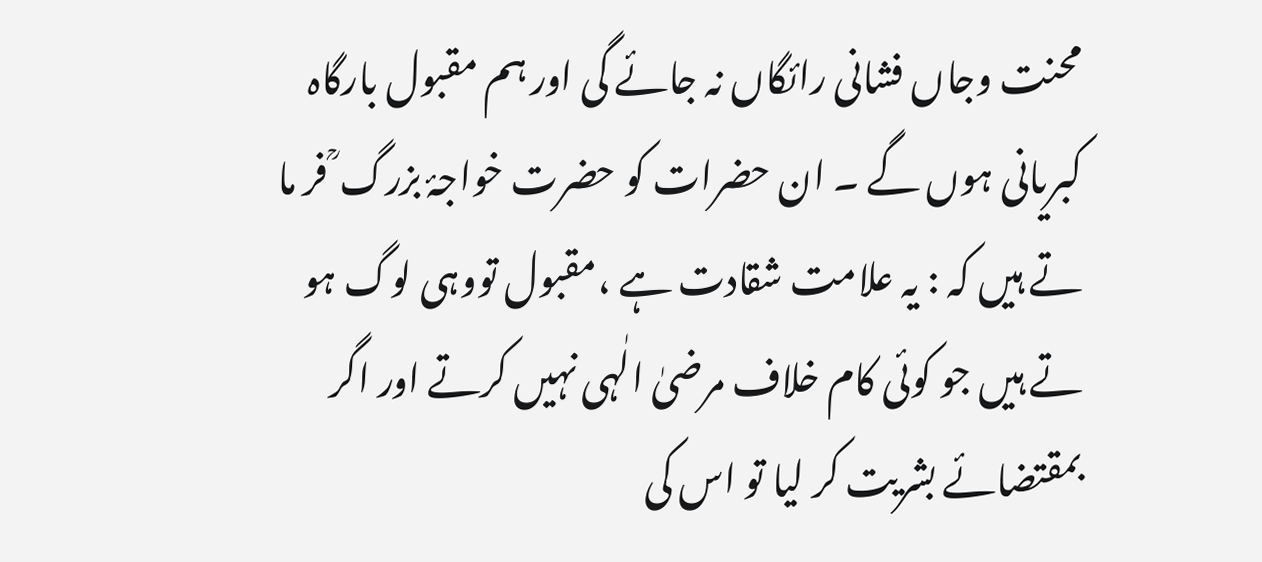محنت وجاں فشانی رائگاں نہ جائے گی اور ہم مقبول بارگاہ کبریانی ہوں گے ۔ ان حضرات کو حضرت خواجۂ بزرگ ؒ فر ما تے ہیں کہ : یہ علامت شقادت ہے ،مقبول تووہی لوگ ہو تے ہیں جو کوئی کام خلاف مرضیٰ الٰہی نہیں کرتے اور اگر بمقتضائے بشریت کر لیا تو اس کی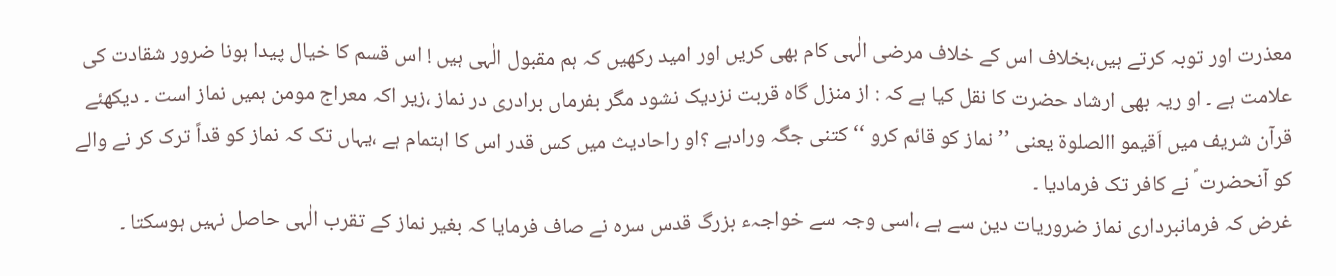معذرت اور توبہ کرتے ہیں،بخلاف اس کے خلاف مرضی الٰہی کام بھی کریں اور امید رکھیں کہ ہم مقبول الٰہی ہیں ! اس قسم کا خیال پیدا ہونا ضرور شقادت کی علامت ہے ۔ او ریہ بھی ارشاد حضرت کا نقل کیا ہے کہ : از منزل گاہ قربت نزدیک نشود مگر بفرماں برادری در نماز ،زیر اکہ معراج مومن ہمیں نماز است ۔ دیکھئے قرآن شریف میں اَقیمو االصلوۃ یعنی ’’نماز کو قائم کرو ‘‘ کتنی جگہ ورادہے ؟او راحادیث میں کس قدر اس کا اہتمام ہے ،یہاں تک کہ نماز کو قداً ترک کر نے والے کو آنحضرت ؐ نے کافر تک فرمادیا ۔
غرض کہ فرمانبرداری نماز ضروریات دین سے ہے ،اسی وجہ سے خواجہء بزرگ قدس سرہ نے صاف فرمایا کہ بغیر نماز کے تقرب الٰہی حاصل نہیں ہوسکتا ۔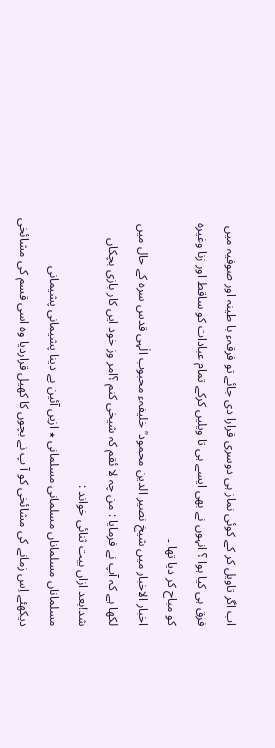اب اگر تاویل کر کے کوئی نماز ہی دوسری قرارا دی جائے تو فرقہء با طینہ اور صوفیہ میں فرق ہی کیا ہوا ؟ انہوں نے بھی ایسے ہی تا ویلیں کرکے تمام عبادات کو ساقط اور زنا وغیرہ کو مباح کر دیا تھا ۔
اخبار الاخبار میں شیخ نصیر الدین محمود ؒ خلیفہء محبوب الٰہی قدس سرہ کے حال میں لکھا ہے کہ آپ نے فرمایا : من چہ لا ئقم کہ شیخی کنم ؟امر وز خود ایں کار بازی بچکاں شد!بعد ازاں بیت ثنائی خواند :
مسلماناں مسلماناں مسلمانی مسلمانی ٭ ازیں آئین بے دینا پشیمانی پشیمانی
دیکھئے اِس زمانے کی مشائخی کو آ پ نے بچوں کا کھیل قراردیا وہ اسی قسم کی مشائخی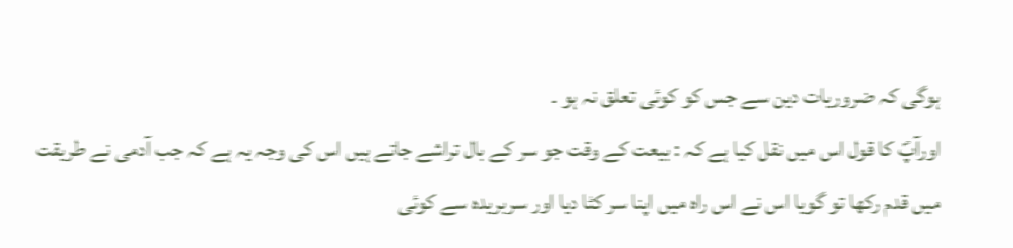ہوگی کہ ضروریات دین سے جس کو کوئی تعلق نہ ہو ۔
اورآپؐ کا قول اس میں نقل کیا ہے کہ : بیعت کے وقت جو سر کے بال تراشے جاتے ہیں اس کی وجہ یہ ہے کہ جب آدمی نے طریقت میں قدم رکھا تو گویا اس نے اس راہ میں اپنا سر کٹا دیا اور سربریدہ سے کوئی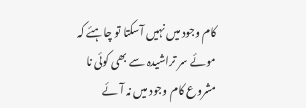کام وجود میں نہیں آسکتا تو چاہئے کہ موئے سر تراشیدہ سے بھی کوئی نا مشروع کام وجود میں نہ آئے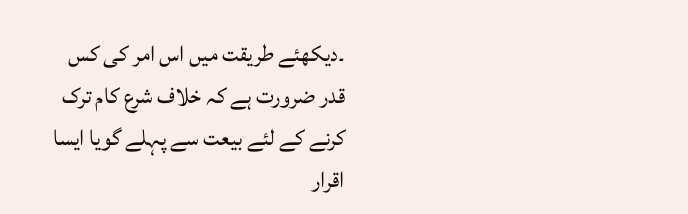۔دیکھئے طریقت میں اس امر کی کس قدر ضرورت ہے کہ خلاف شرع کام ترک کرنے کے لئے بیعت سے پہلے گویا ایسا اقرار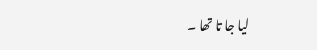لیا جا تا تھا ۔